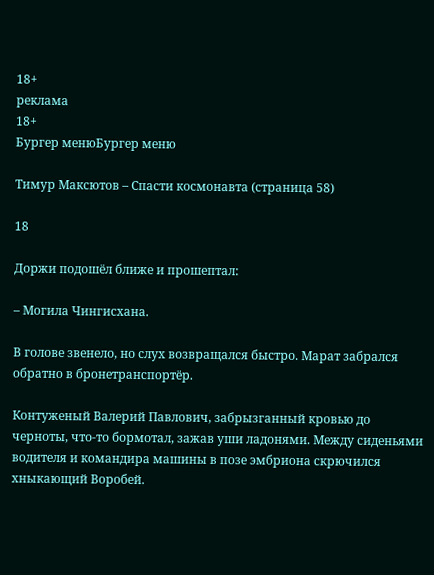18+
реклама
18+
Бургер менюБургер меню

Тимур Максютов – Спасти космонавта (страница 58)

18

Доржи подошёл ближе и прошептал:

– Могила Чингисхана.

В голове звенело, но слух возвращался быстро. Марат забрался обратно в бронетранспортёр.

Контуженый Валерий Павлович, забрызганный кровью до черноты, что-то бормотал, зажав уши ладонями. Между сиденьями водителя и командира машины в позе эмбриона скрючился хныкающий Воробей.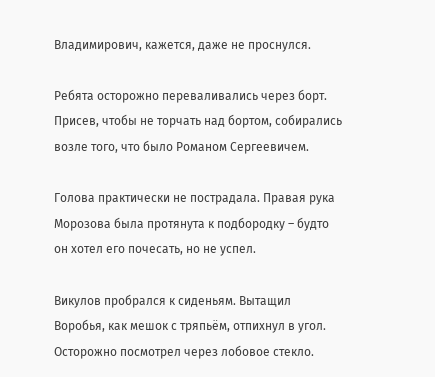Владимирович, кажется, даже не проснулся.

Ребята осторожно переваливались через борт. Присев, чтобы не торчать над бортом, собирались возле того, что было Романом Сергеевичем.

Голова практически не пострадала. Правая рука Морозова была протянута к подбородку – будто он хотел его почесать, но не успел.

Викулов пробрался к сиденьям. Вытащил Воробья, как мешок с тряпьём, отпихнул в угол. Осторожно посмотрел через лобовое стекло.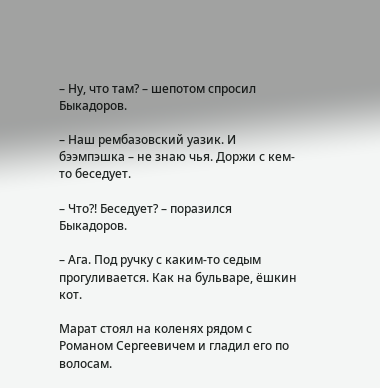– Ну, что там? – шепотом спросил Быкадоров.

– Наш рембазовский уазик. И бээмпэшка – не знаю чья. Доржи с кем-то беседует.

– Что?! Беседует? – поразился Быкадоров.

– Ага. Под ручку с каким-то седым прогуливается. Как на бульваре, ёшкин кот.

Марат стоял на коленях рядом с Романом Сергеевичем и гладил его по волосам.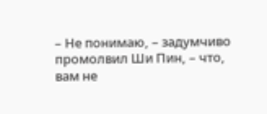– Не понимаю, – задумчиво промолвил Ши Пин, – что, вам не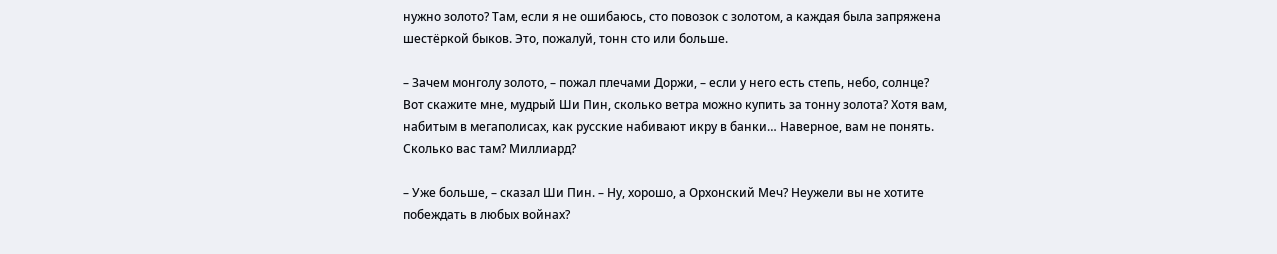нужно золото? Там, если я не ошибаюсь, сто повозок с золотом, а каждая была запряжена шестёркой быков. Это, пожалуй, тонн сто или больше.

– Зачем монголу золото, – пожал плечами Доржи, – если у него есть степь, небо, солнце? Вот скажите мне, мудрый Ши Пин, сколько ветра можно купить за тонну золота? Хотя вам, набитым в мегаполисах, как русские набивают икру в банки… Наверное, вам не понять. Сколько вас там? Миллиард?

– Уже больше, – сказал Ши Пин. – Ну, хорошо, а Орхонский Меч? Неужели вы не хотите побеждать в любых войнах?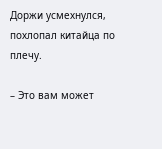Доржи усмехнулся, похлопал китайца по плечу.

– Это вам может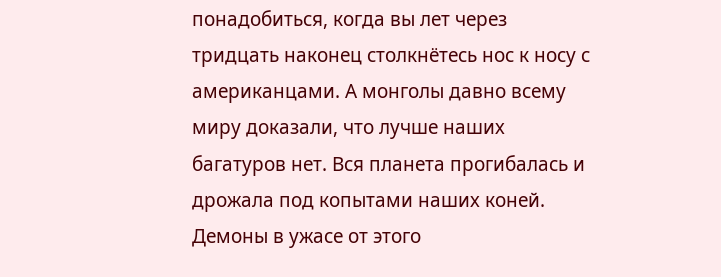понадобиться, когда вы лет через тридцать наконец столкнётесь нос к носу с американцами. А монголы давно всему миру доказали, что лучше наших багатуров нет. Вся планета прогибалась и дрожала под копытами наших коней. Демоны в ужасе от этого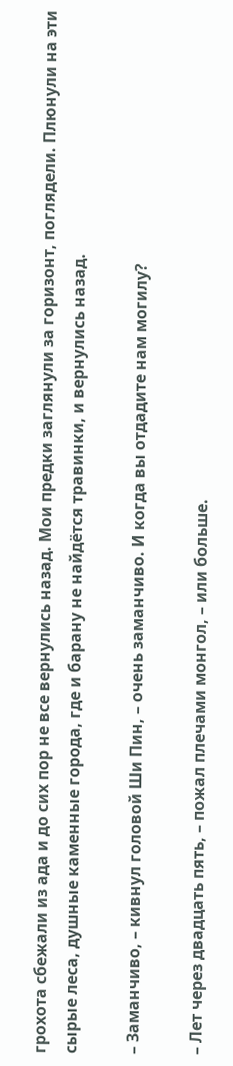грохота сбежали из ада и до сих пор не все вернулись назад. Мои предки заглянули за горизонт, поглядели. Плюнули на эти сырые леса, душные каменные города, где и барану не найдётся травинки, и вернулись назад.

– Заманчиво, – кивнул головой Ши Пин, – очень заманчиво. И когда вы отдадите нам могилу?

– Лет через двадцать пять, – пожал плечами монгол, – или больше.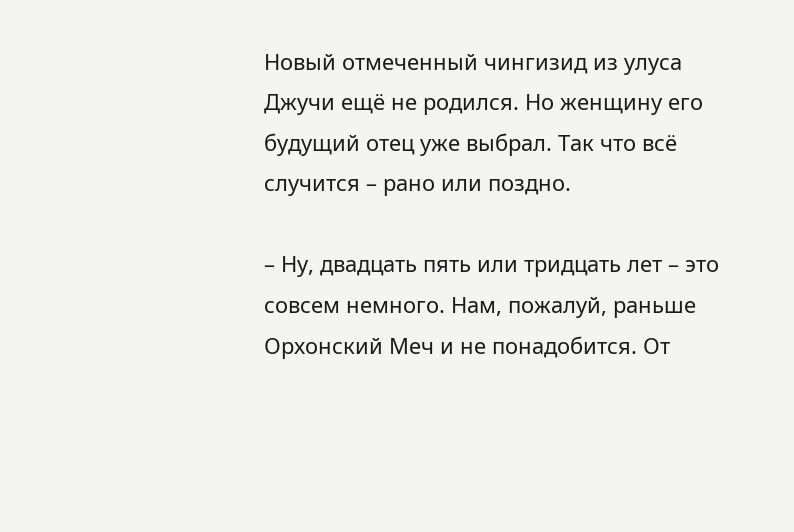Новый отмеченный чингизид из улуса Джучи ещё не родился. Но женщину его будущий отец уже выбрал. Так что всё случится – рано или поздно.

– Ну, двадцать пять или тридцать лет – это совсем немного. Нам, пожалуй, раньше Орхонский Меч и не понадобится. От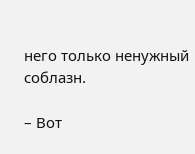него только ненужный соблазн.

– Вот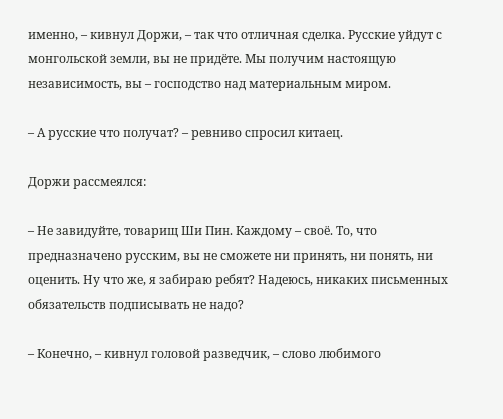именно, – кивнул Доржи, – так что отличная сделка. Русские уйдут с монгольской земли, вы не придёте. Мы получим настоящую независимость, вы – господство над материальным миром.

– А русские что получат? – ревниво спросил китаец.

Доржи рассмеялся:

– Не завидуйте, товарищ Ши Пин. Каждому – своё. То, что предназначено русским, вы не сможете ни принять, ни понять, ни оценить. Ну что же, я забираю ребят? Надеюсь, никаких письменных обязательств подписывать не надо?

– Конечно, – кивнул головой разведчик, – слово любимого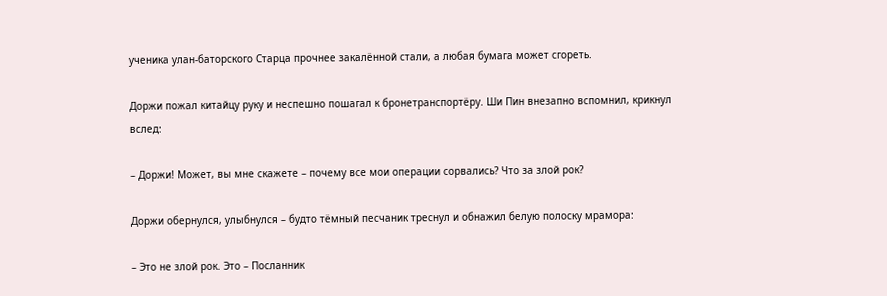ученика улан-баторского Старца прочнее закалённой стали, а любая бумага может сгореть.

Доржи пожал китайцу руку и неспешно пошагал к бронетранспортёру. Ши Пин внезапно вспомнил, крикнул вслед:

– Доржи! Может, вы мне скажете – почему все мои операции сорвались? Что за злой рок?

Доржи обернулся, улыбнулся – будто тёмный песчаник треснул и обнажил белую полоску мрамора:

– Это не злой рок. Это – Посланник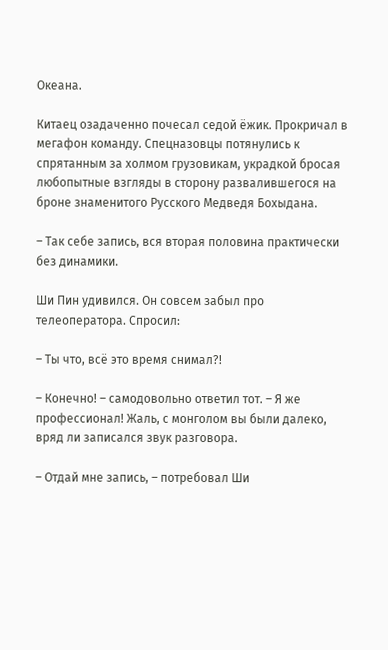Океана.

Китаец озадаченно почесал седой ёжик. Прокричал в мегафон команду. Спецназовцы потянулись к спрятанным за холмом грузовикам, украдкой бросая любопытные взгляды в сторону развалившегося на броне знаменитого Русского Медведя Бохыдана.

– Так себе запись, вся вторая половина практически без динамики.

Ши Пин удивился. Он совсем забыл про телеоператора. Спросил:

– Ты что, всё это время снимал?!

– Конечно! – самодовольно ответил тот. – Я же профессионал! Жаль, с монголом вы были далеко, вряд ли записался звук разговора.

– Отдай мне запись, – потребовал Ши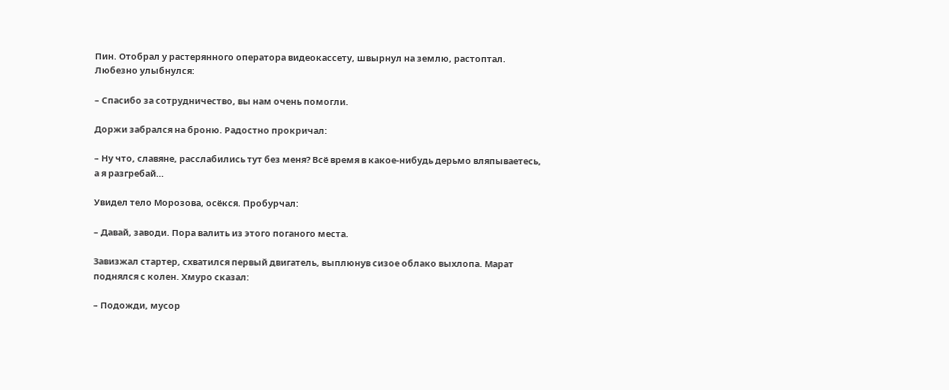Пин. Отобрал у растерянного оператора видеокассету, швырнул на землю, растоптал. Любезно улыбнулся:

– Спасибо за сотрудничество, вы нам очень помогли.

Доржи забрался на броню. Радостно прокричал:

– Ну что, славяне, расслабились тут без меня? Всё время в какое-нибудь дерьмо вляпываетесь, а я разгребай…

Увидел тело Морозова, осёкся. Пробурчал:

– Давай, заводи. Пора валить из этого поганого места.

Завизжал стартер, схватился первый двигатель, выплюнув сизое облако выхлопа. Марат поднялся с колен. Хмуро сказал:

– Подожди, мусор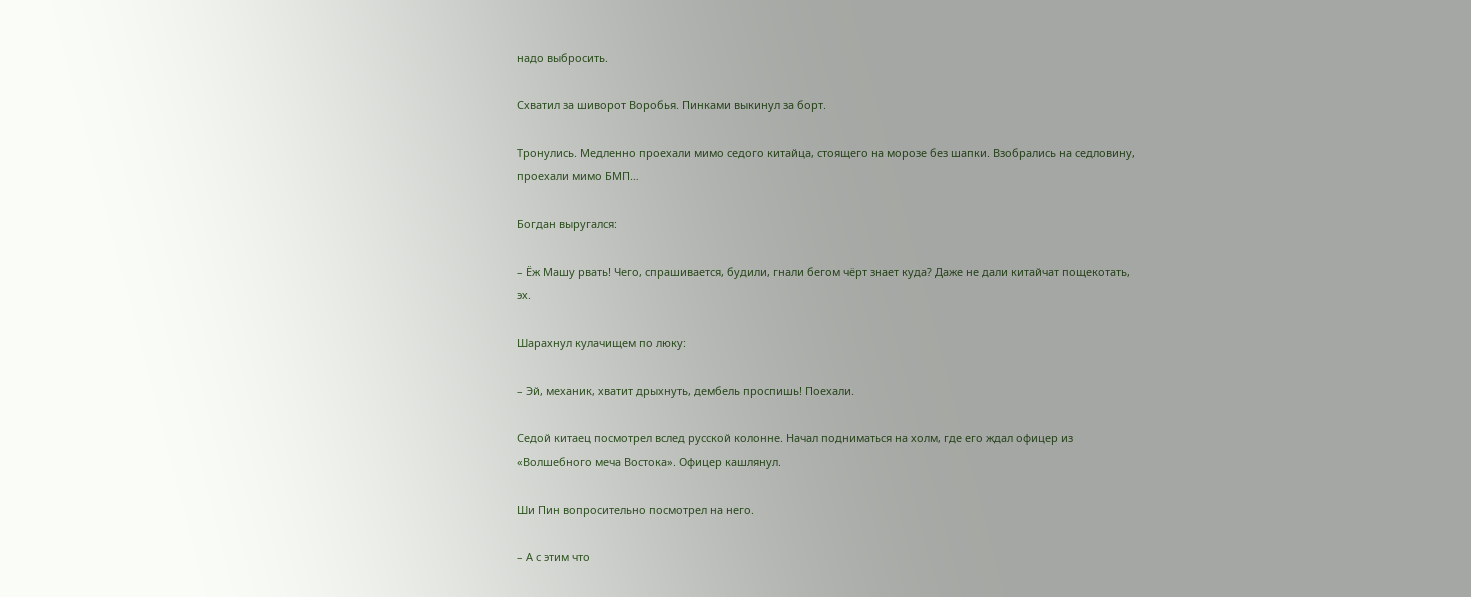надо выбросить.

Схватил за шиворот Воробья. Пинками выкинул за борт.

Тронулись. Медленно проехали мимо седого китайца, стоящего на морозе без шапки. Взобрались на седловину, проехали мимо БМП…

Богдан выругался:

– Ёж Машу рвать! Чего, спрашивается, будили, гнали бегом чёрт знает куда? Даже не дали китайчат пощекотать, эх.

Шарахнул кулачищем по люку:

– Эй, механик, хватит дрыхнуть, дембель проспишь! Поехали.

Седой китаец посмотрел вслед русской колонне. Начал подниматься на холм, где его ждал офицер из «Волшебного меча Востока». Офицер кашлянул.

Ши Пин вопросительно посмотрел на него.

– А с этим что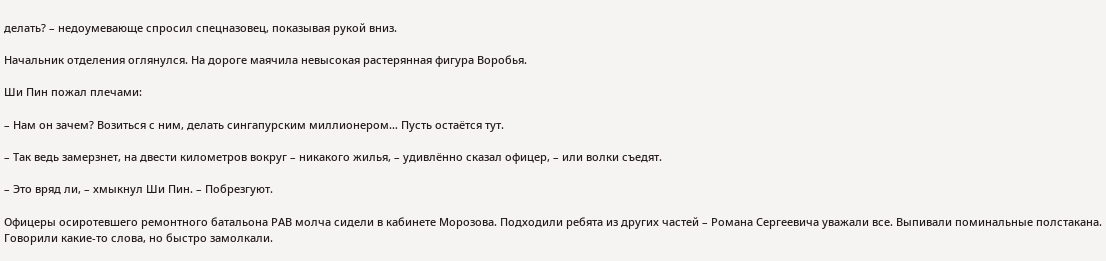делать? – недоумевающе спросил спецназовец, показывая рукой вниз.

Начальник отделения оглянулся. На дороге маячила невысокая растерянная фигура Воробья.

Ши Пин пожал плечами:

– Нам он зачем? Возиться с ним, делать сингапурским миллионером… Пусть остаётся тут.

– Так ведь замерзнет, на двести километров вокруг – никакого жилья, – удивлённо сказал офицер, – или волки съедят.

– Это вряд ли, – хмыкнул Ши Пин. – Побрезгуют.

Офицеры осиротевшего ремонтного батальона РАВ молча сидели в кабинете Морозова. Подходили ребята из других частей – Романа Сергеевича уважали все. Выпивали поминальные полстакана. Говорили какие-то слова, но быстро замолкали.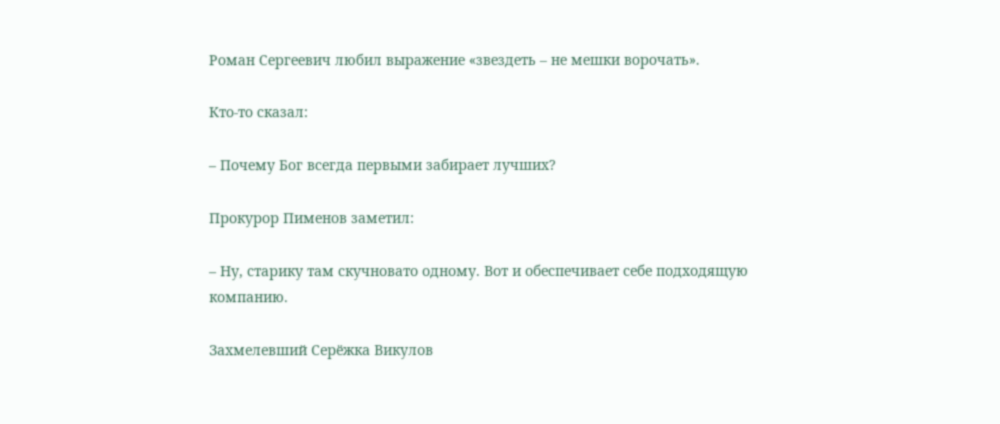Роман Сергеевич любил выражение «звездеть – не мешки ворочать».

Кто-то сказал:

– Почему Бог всегда первыми забирает лучших?

Прокурор Пименов заметил:

– Ну, старику там скучновато одному. Вот и обеспечивает себе подходящую компанию.

Захмелевший Серёжка Викулов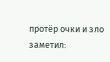протёр очки и зло заметил: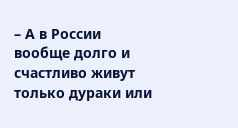– А в России вообще долго и счастливо живут только дураки или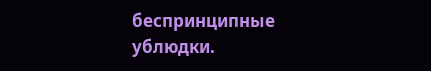беспринципные ублюдки.